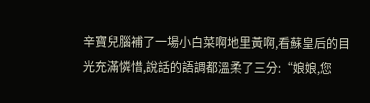辛寶兒腦補了一場小白菜啊地里黃啊,看蘇皇后的目光充滿憐惜,說話的語調都溫柔了三分:“娘娘,您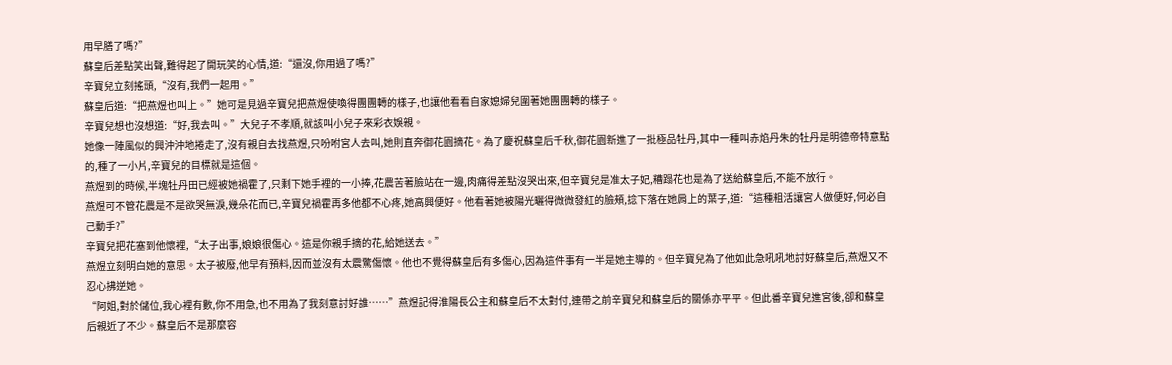用早膳了嗎?”
蘇皇后差點笑出聲,難得起了開玩笑的心情,道:“還沒,你用過了嗎?”
辛寶兒立刻搖頭,“沒有,我們一起用。”
蘇皇后道:“把燕煜也叫上。”她可是見過辛寶兒把燕煜使喚得團團轉的樣子,也讓他看看自家媳婦兒圍著她團團轉的樣子。
辛寶兒想也沒想道:“好,我去叫。”大兒子不孝順,就該叫小兒子來彩衣娛親。
她像一陣風似的興沖沖地捲走了,沒有親自去找燕煜,只吩咐宮人去叫,她則直奔御花園摘花。為了慶祝蘇皇后千秋,御花園新進了一批極品牡丹,其中一種叫赤焰丹朱的牡丹是明德帝特意點的,種了一小片,辛寶兒的目標就是這個。
燕煜到的時候,半塊牡丹田已經被她禍霍了,只剩下她手裡的一小捧,花農苦著臉站在一邊,肉痛得差點沒哭出來,但辛寶兒是准太子妃,糟蹋花也是為了送給蘇皇后,不能不放行。
燕煜可不管花農是不是欲哭無淚,幾朵花而已,辛寶兒禍霍再多他都不心疼,她高興便好。他看著她被陽光曬得微微發紅的臉頰,捻下落在她肩上的葉子,道:“這種粗活讓宮人做便好,何必自己動手?”
辛寶兒把花塞到他懷裡,“太子出事,娘娘很傷心。這是你親手摘的花,給她送去。”
燕煜立刻明白她的意思。太子被廢,他早有預料,因而並沒有太震驚傷懷。他也不覺得蘇皇后有多傷心,因為這件事有一半是她主導的。但辛寶兒為了他如此急吼吼地討好蘇皇后,燕煜又不忍心拂逆她。
“阿姐,對於儲位,我心裡有數,你不用急,也不用為了我刻意討好誰……”燕煜記得淮陽長公主和蘇皇后不太對付,連帶之前辛寶兒和蘇皇后的關係亦平平。但此番辛寶兒進宮後,卻和蘇皇后親近了不少。蘇皇后不是那麼容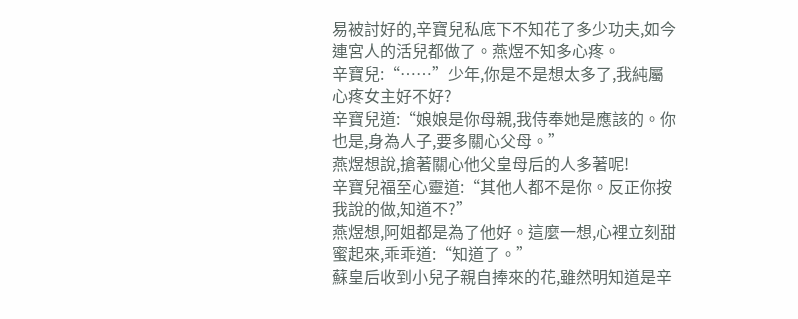易被討好的,辛寶兒私底下不知花了多少功夫,如今連宮人的活兒都做了。燕煜不知多心疼。
辛寶兒:“……”少年,你是不是想太多了,我純屬心疼女主好不好?
辛寶兒道:“娘娘是你母親,我侍奉她是應該的。你也是,身為人子,要多關心父母。”
燕煜想說,搶著關心他父皇母后的人多著呢!
辛寶兒福至心靈道:“其他人都不是你。反正你按我說的做,知道不?”
燕煜想,阿姐都是為了他好。這麼一想,心裡立刻甜蜜起來,乖乖道:“知道了。”
蘇皇后收到小兒子親自捧來的花,雖然明知道是辛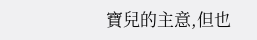寶兒的主意,但也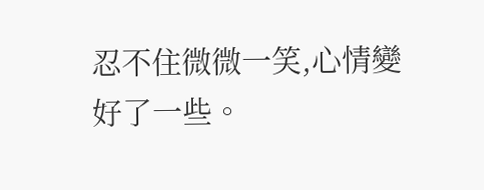忍不住微微一笑,心情變好了一些。